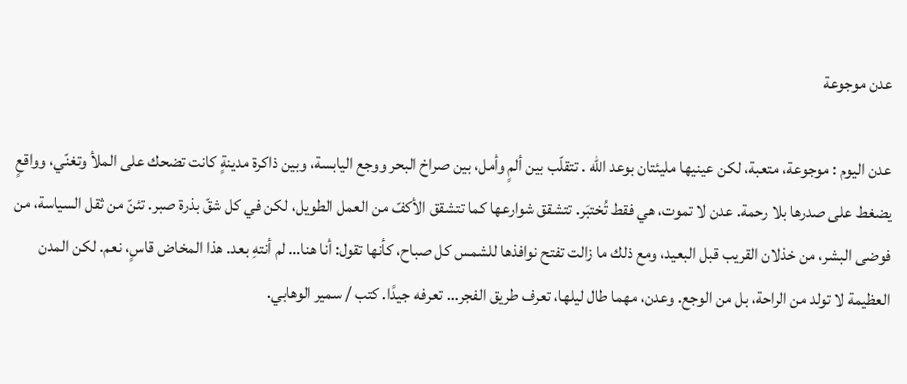عدن موجوعة

عدن اليوم : موجوعة، متعبة، لكن عينيها مليئتان بوعد الله . تتقلّب بين ألمٍ وأمل، بين صراخ البحر ووجع اليابسة، وبين ذاكرة مدينةٍ كانت تضحك على الملأ وتغنّي، وواقعٍ يضغط على صدرها بلا رحمة. عدن لا تموت، هي فقط تُختبَر. تتشقق شوارعها كما تتشقق الأكفّ من العمل الطويل، لكن في كل شقّ بذرة صبر. تئنّ من ثقل السياسة، من فوضى البشر، من خذلان القريب قبل البعيد، ومع ذلك ما زالت تفتح نوافذها للشمس كل صباح، كأنها تقول: أنا هنا… لم أنتهِ بعد. هذا المخاض قاسٍ، نعم. لكن المدن العظيمة لا تولد من الراحة، بل من الوجع. وعدن، مهما طال ليلها، تعرف طريق الفجر… تعرفه جيدًا. كتب / سمير الوهابي.